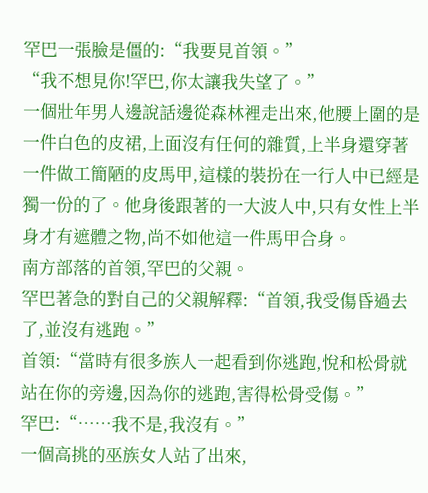罕巴一張臉是僵的:“我要見首領。”
“我不想見你!罕巴,你太讓我失望了。”
一個壯年男人邊說話邊從森林裡走出來,他腰上圍的是一件白色的皮裙,上面沒有任何的雜質,上半身還穿著一件做工簡陋的皮馬甲,這樣的裝扮在一行人中已經是獨一份的了。他身後跟著的一大波人中,只有女性上半身才有遮體之物,尚不如他這一件馬甲合身。
南方部落的首領,罕巴的父親。
罕巴著急的對自己的父親解釋:“首領,我受傷昏過去了,並沒有逃跑。”
首領:“當時有很多族人一起看到你逃跑,悅和松骨就站在你的旁邊,因為你的逃跑,害得松骨受傷。”
罕巴:“……我不是,我沒有。”
一個高挑的巫族女人站了出來,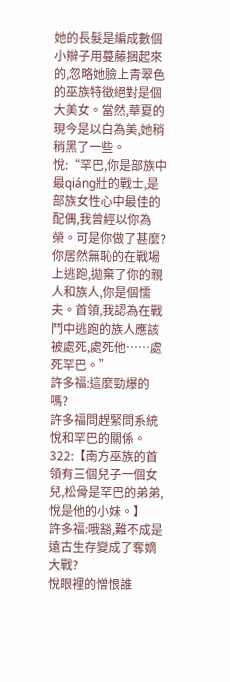她的長髮是編成數個小辮子用蔓藤捆起來的,忽略她臉上青翠色的巫族特徵絕對是個大美女。當然,華夏的現今是以白為美,她稍稍黑了一些。
悅:“罕巴,你是部族中最qiáng壯的戰士,是部族女性心中最佳的配偶,我曾經以你為榮。可是你做了甚麼?你居然無恥的在戰場上逃跑,拋棄了你的親人和族人,你是個懦夫。首領,我認為在戰鬥中逃跑的族人應該被處死,處死他……處死罕巴。”
許多福:這麼勁爆的嗎?
許多福問趕緊問系統悅和罕巴的關係。
322:【南方巫族的首領有三個兒子一個女兒,松骨是罕巴的弟弟,悅是他的小妹。】
許多福:哦豁,難不成是遠古生存變成了奪嫡大戰?
悅眼裡的憎恨誰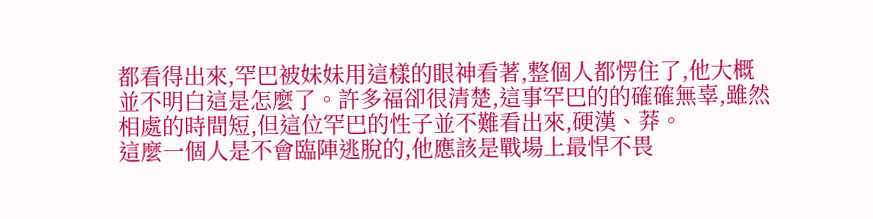都看得出來,罕巴被妹妹用這樣的眼神看著,整個人都愣住了,他大概並不明白這是怎麼了。許多福卻很清楚,這事罕巴的的確確無辜,雖然相處的時間短,但這位罕巴的性子並不難看出來,硬漢、莽。
這麼一個人是不會臨陣逃脫的,他應該是戰場上最悍不畏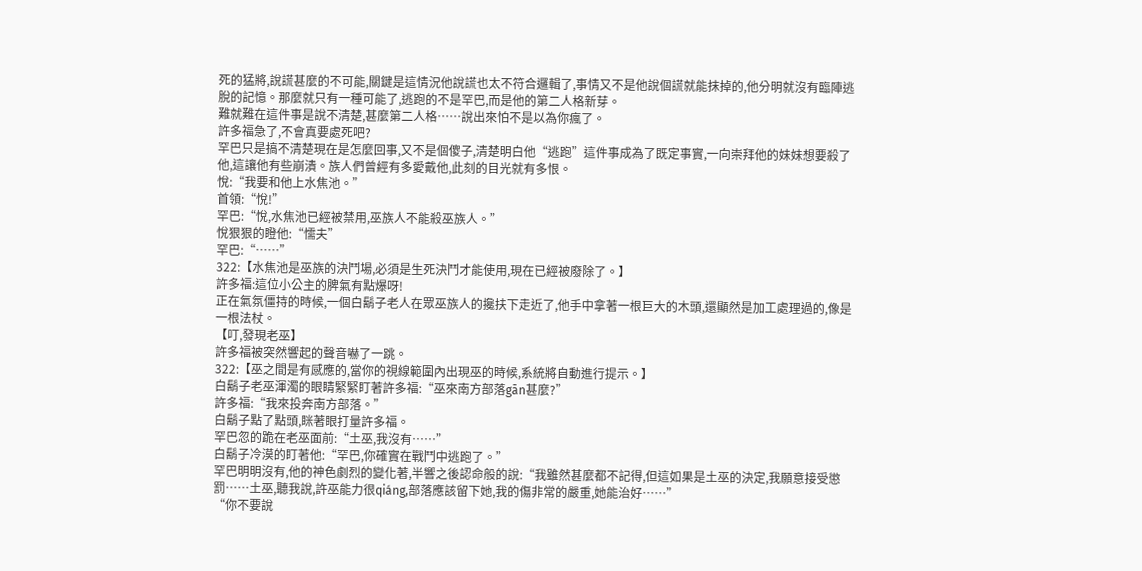死的猛將,說謊甚麼的不可能,關鍵是這情況他說謊也太不符合邏輯了,事情又不是他說個謊就能抹掉的,他分明就沒有臨陣逃脫的記憶。那麼就只有一種可能了,逃跑的不是罕巴,而是他的第二人格新芽。
難就難在這件事是說不清楚,甚麼第二人格……說出來怕不是以為你瘋了。
許多福急了,不會真要處死吧?
罕巴只是搞不清楚現在是怎麼回事,又不是個傻子,清楚明白他“逃跑”這件事成為了既定事實,一向崇拜他的妹妹想要殺了他,這讓他有些崩潰。族人們曾經有多愛戴他,此刻的目光就有多恨。
悅:“我要和他上水焦池。”
首領:“悅!”
罕巴:“悅,水焦池已經被禁用,巫族人不能殺巫族人。”
悅狠狠的瞪他:“懦夫”
罕巴:“……”
322:【水焦池是巫族的決鬥場,必須是生死決鬥才能使用,現在已經被廢除了。】
許多福:這位小公主的脾氣有點爆呀!
正在氣氛僵持的時候,一個白鬍子老人在眾巫族人的攙扶下走近了,他手中拿著一根巨大的木頭,還顯然是加工處理過的,像是一根法杖。
【叮,發現老巫】
許多福被突然響起的聲音嚇了一跳。
322:【巫之間是有感應的,當你的視線範圍內出現巫的時候,系統將自動進行提示。】
白鬍子老巫渾濁的眼睛緊緊盯著許多福:“巫來南方部落gān甚麼?”
許多福:“我來投奔南方部落。”
白鬍子點了點頭,眯著眼打量許多福。
罕巴忽的跪在老巫面前:“土巫,我沒有……”
白鬍子冷漠的盯著他:“罕巴,你確實在戰鬥中逃跑了。”
罕巴明明沒有,他的神色劇烈的變化著,半響之後認命般的說:“我雖然甚麼都不記得,但這如果是土巫的決定,我願意接受懲罰……土巫,聽我說,許巫能力很qiáng,部落應該留下她,我的傷非常的嚴重,她能治好……”
“你不要說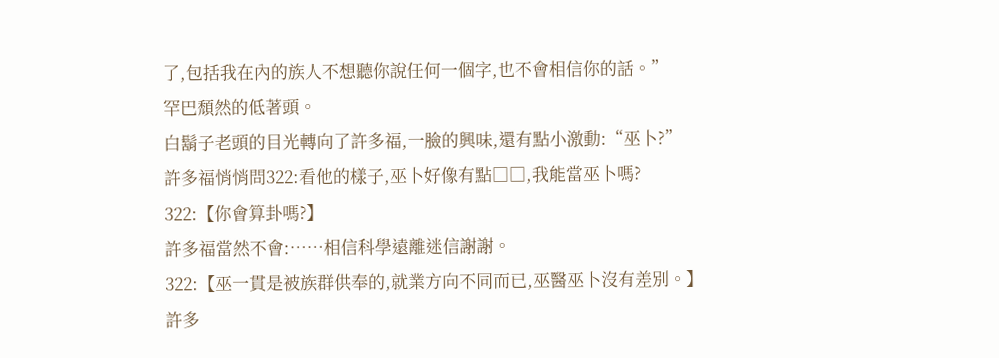了,包括我在內的族人不想聽你說任何一個字,也不會相信你的話。”
罕巴頹然的低著頭。
白鬍子老頭的目光轉向了許多福,一臉的興味,還有點小激動:“巫卜?”
許多福悄悄問322:看他的樣子,巫卜好像有點□□,我能當巫卜嗎?
322:【你會算卦嗎?】
許多福當然不會:……相信科學遠離迷信謝謝。
322:【巫一貫是被族群供奉的,就業方向不同而已,巫醫巫卜沒有差別。】
許多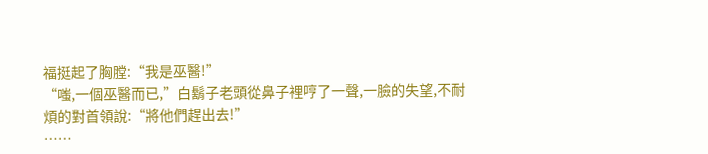福挺起了胸膛:“我是巫醫!”
“嗤,一個巫醫而已,”白鬍子老頭從鼻子裡哼了一聲,一臉的失望,不耐煩的對首領說:“將他們趕出去!”
……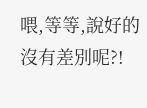喂,等等,說好的沒有差別呢?!